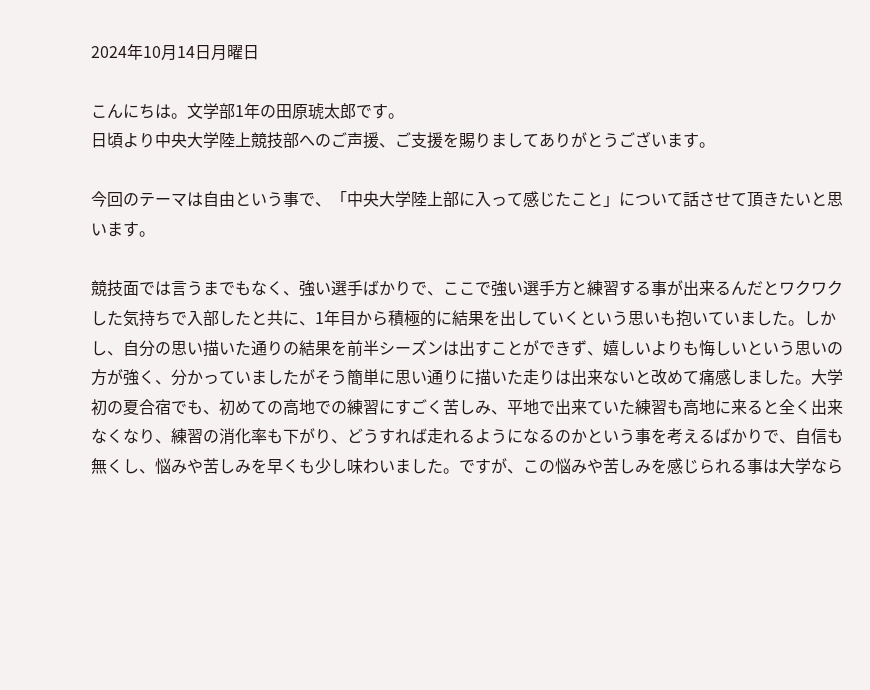2024年10月14日月曜日

こんにちは。文学部1年の田原琥太郎です。
日頃より中央大学陸上競技部へのご声援、ご支援を賜りましてありがとうございます。

今回のテーマは自由という事で、「中央大学陸上部に入って感じたこと」について話させて頂きたいと思います。

競技面では言うまでもなく、強い選手ばかりで、ここで強い選手方と練習する事が出来るんだとワクワクした気持ちで入部したと共に、1年目から積極的に結果を出していくという思いも抱いていました。しかし、自分の思い描いた通りの結果を前半シーズンは出すことができず、嬉しいよりも悔しいという思いの方が強く、分かっていましたがそう簡単に思い通りに描いた走りは出来ないと改めて痛感しました。大学初の夏合宿でも、初めての高地での練習にすごく苦しみ、平地で出来ていた練習も高地に来ると全く出来なくなり、練習の消化率も下がり、どうすれば走れるようになるのかという事を考えるばかりで、自信も無くし、悩みや苦しみを早くも少し味わいました。ですが、この悩みや苦しみを感じられる事は大学なら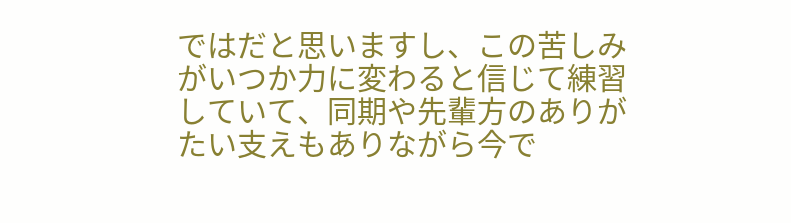ではだと思いますし、この苦しみがいつか力に変わると信じて練習していて、同期や先輩方のありがたい支えもありながら今で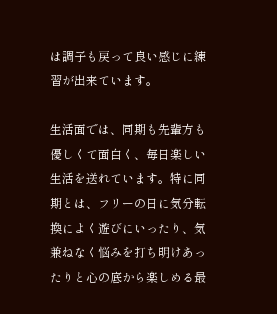は調子も戻って良い感じに練習が出来ています。

生活面では、同期も先輩方も優しくて面白く、毎日楽しい生活を送れています。特に同期とは、フリーの日に気分転換によく遊びにいったり、気兼ねなく悩みを打ち明けあったりと心の底から楽しめる最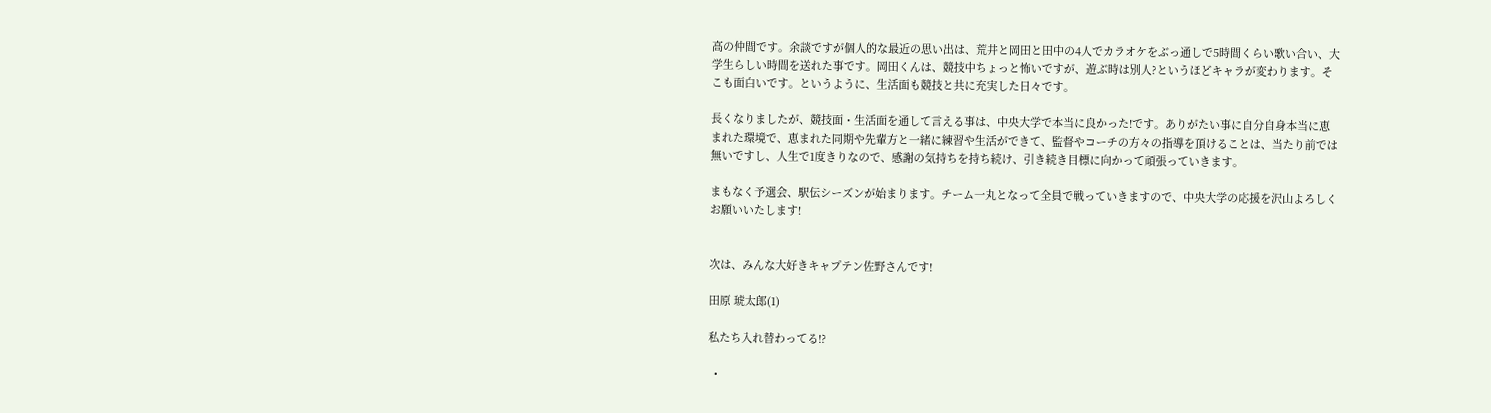高の仲間です。余談ですが個人的な最近の思い出は、荒井と岡田と田中の4人でカラオケをぶっ通しで5時間くらい歌い合い、大学生らしい時間を送れた事です。岡田くんは、競技中ちょっと怖いですが、遊ぶ時は別人?というほどキャラが変わります。そこも面白いです。というように、生活面も競技と共に充実した日々です。

長くなりましたが、競技面・生活面を通して言える事は、中央大学で本当に良かった!です。ありがたい事に自分自身本当に恵まれた環境で、恵まれた同期や先輩方と一緒に練習や生活ができて、監督やコーチの方々の指導を頂けることは、当たり前では無いですし、人生で1度きりなので、感謝の気持ちを持ち続け、引き続き目標に向かって頑張っていきます。

まもなく予選会、駅伝シーズンが始まります。チーム一丸となって全員で戦っていきますので、中央大学の応援を沢山よろしくお願いいたします!


次は、みんな大好きキャプテン佐野さんです!

田原 琥太郎(1)

私たち入れ替わってる!?

  •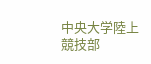中央大学陸上競技部